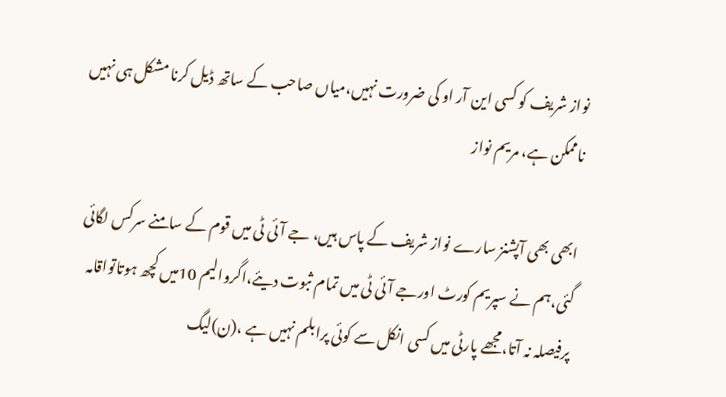نواز شریف کو کسی این آر او کی ضرورت نہیں،میاں صاحب کے ساتھ ڈیل کرنا مشکل ہی نہیں ناممکن ہے، مریم نواز

ابھی بھی آپشنز سارے نواز شریف کے پاس ہیں، جے آئی ٹی میں قوم کے سامنے سرکس لگائی گئی،ہم نے سپریم کورٹ اورجے آئی ٹی میں تمام ثبوت دیئے،اگروالیم 10میں کچھ ہوتاتواقامہ پرفیصلہ نہ آتا،مجھے پارٹی میں کسی انکل سے کوئی پرابلم نہیں ہے ،(ن)لیگ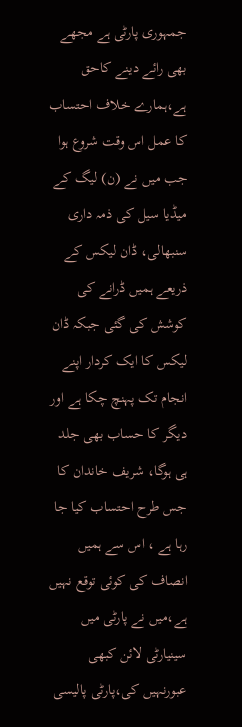جمہوری پارٹی ہے مجھے بھی رائے دینے کاحق ہے،ہمارے خلاف احتساب کا عمل اس وقت شروع ہوا جب میں نے (ن) لیگ کے میڈیا سیل کی ذمہ داری سنبھالی، ڈان لیکس کے ذریعے ہمیں ڈرانے کی کوشش کی گئی جبکہ ڈان لیکس کا ایک کردار اپنے انجام تک پہنچ چکا ہے اور دیگر کا حساب بھی جلد ہی ہوگا، شریف خاندان کا جس طرح احتساب کیا جا رہا ہے ، اس سے ہمیں انصاف کی کوئی توقع نہیں ہے،میں نے پارٹی میں سینیارٹی لائن کبھی عبورنہیں کی،پارٹی پالیسی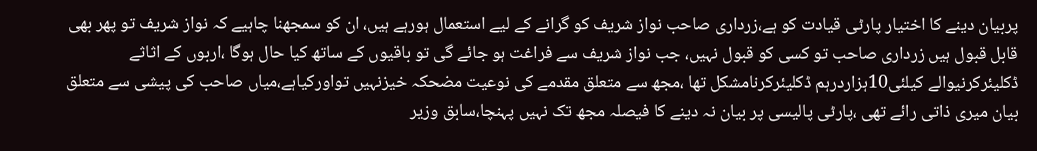پربیان دینے کا اختیار پارٹی قیادت کو ہے،زرداری صاحب نواز شریف کو گرانے کے لیے استعمال ہورہے ہیں، ان کو سمجھنا چاہیے کہ نواز شریف تو پھر بھی قابل قبول ہیں زرداری صاحب تو کسی کو قبول نہیں، جب نواز شریف سے فراغت ہو جائے گی تو باقیوں کے ساتھ کیا حال ہوگا ،اربوں کے اثاثے ڈکلیئرکرنیوالے کیلئی10ہزاردرہم ڈکلیئرکرنامشکل تھا ،مجھ سے متعلق مقدمے کی نوعیت مضحکہ خیزنہیں تواورکیاہے،میاں صاحب کی پیشی سے متعلق بیان میری ذاتی رائے تھی ،پارٹی پالیسی پر بیان نہ دینے کا فیصلہ مجھ تک نہیں پہنچا،سابق وزیر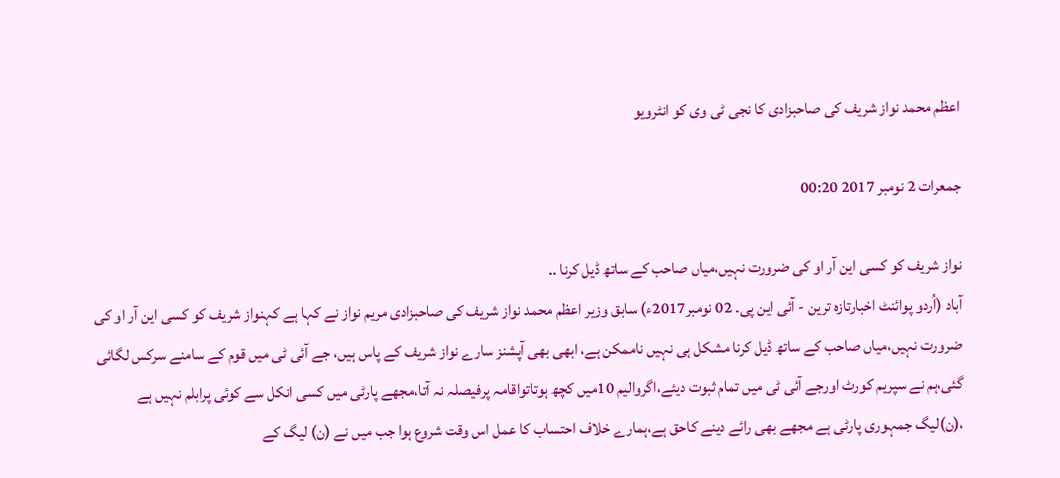اعظم محمد نواز شریف کی صاحبزادی کا نجی ٹی وی کو انٹرویو

جمعرات 2 نومبر 2017 00:20

نواز شریف کو کسی این آر او کی ضرورت نہیں،میاں صاحب کے ساتھ ڈیل کرنا ..
آباد (اُردو پوائنٹ اخبارتازہ ترین - آئی این پی۔ 02 نومبر2017ء) سابق وزیر اعظم محمد نواز شریف کی صاحبزادی مریم نواز نے کہا ہے کہنواز شریف کو کسی این آر او کی ضرورت نہیں،میاں صاحب کے ساتھ ڈیل کرنا مشکل ہی نہیں ناممکن ہے، ابھی بھی آپشنز سارے نواز شریف کے پاس ہیں، جے آئی ٹی میں قوم کے سامنے سرکس لگائی گئی،ہم نے سپریم کورٹ اورجے آئی ٹی میں تمام ثبوت دیئے،اگروالیم 10میں کچھ ہوتاتواقامہ پرفیصلہ نہ آتا،مجھے پارٹی میں کسی انکل سے کوئی پرابلم نہیں ہے ،(ن)لیگ جمہوری پارٹی ہے مجھے بھی رائے دینے کاحق ہے،ہمارے خلاف احتساب کا عمل اس وقت شروع ہوا جب میں نے (ن) لیگ کے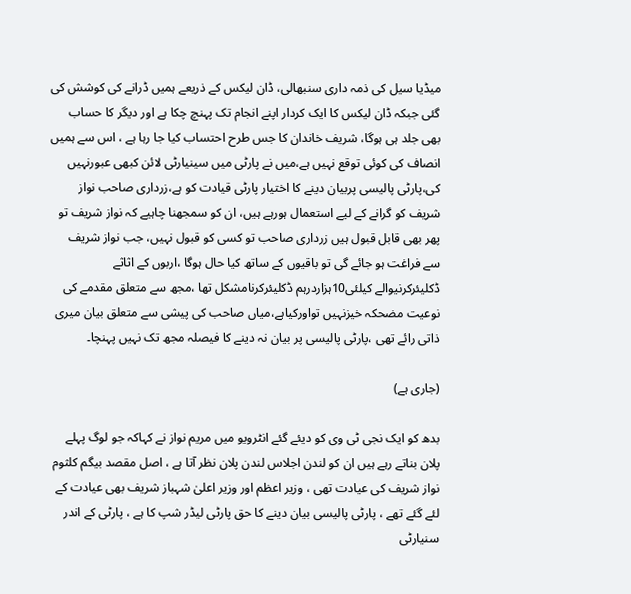میڈیا سیل کی ذمہ داری سنبھالی، ڈان لیکس کے ذریعے ہمیں ڈرانے کی کوشش کی گئی جبکہ ڈان لیکس کا ایک کردار اپنے انجام تک پہنچ چکا ہے اور دیگر کا حساب بھی جلد ہی ہوگا، شریف خاندان کا جس طرح احتساب کیا جا رہا ہے ، اس سے ہمیں انصاف کی کوئی توقع نہیں ہے،میں نے پارٹی میں سینیارٹی لائن کبھی عبورنہیں کی،پارٹی پالیسی پربیان دینے کا اختیار پارٹی قیادت کو ہے،زرداری صاحب نواز شریف کو گرانے کے لیے استعمال ہورہے ہیں، ان کو سمجھنا چاہیے کہ نواز شریف تو پھر بھی قابل قبول ہیں زرداری صاحب تو کسی کو قبول نہیں، جب نواز شریف سے فراغت ہو جائے گی تو باقیوں کے ساتھ کیا حال ہوگا ،اربوں کے اثاثے ڈکلیئرکرنیوالے کیلئی10ہزاردرہم ڈکلیئرکرنامشکل تھا ،مجھ سے متعلق مقدمے کی نوعیت مضحکہ خیزنہیں تواورکیاہے،میاں صاحب کی پیشی سے متعلق بیان میری ذاتی رائے تھی ،پارٹی پالیسی پر بیان نہ دینے کا فیصلہ مجھ تک نہیں پہنچا۔

(جاری ہے)

بدھ کو ایک نجی ٹی وی کو دیئے گئے انٹرویو میں مریم نواز نے کہاکہ جو لوگ پہلے پلان بناتے رہے ہیں ان کو لندن اجلاس لندن پلان نظر آتا ہے ، اصل مقصد بیگم کلثوم نواز شریف کی عیادت تھی ، وزیر اعظم اور وزیر اعلیٰ شہباز شریف بھی عیادت کے لئے گئے تھے ، پارٹی پالیسی بیان دینے کا حق پارٹی لیڈر شپ کا ہے ، پارٹی کے اندر سنیارٹی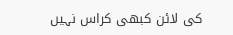کی لائن کبھی کراس نہیں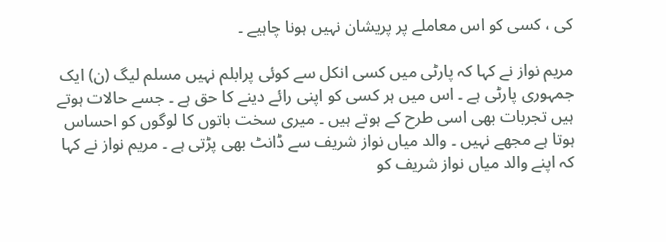کی ، کسی کو اس معاملے پر پریشان نہیں ہونا چاہیے ۔

مریم نواز نے کہا کہ پارٹی میں کسی انکل سے کوئی پرابلم نہیں مسلم لیگ (ن) ایک جمہوری پارٹی ہے ۔ اس میں ہر کسی کو اپنی رائے دینے کا حق ہے ۔ جسے حالات ہوتے ہیں تجربات بھی اسی طرح کے ہوتے ہیں ۔ میری سخت باتوں کا لوگوں کو احساس ہوتا ہے مجھے نہیں ۔ والد میاں نواز شریف سے ڈانٹ بھی پڑتی ہے ۔ مریم نواز نے کہا کہ اپنے والد میاں نواز شریف کو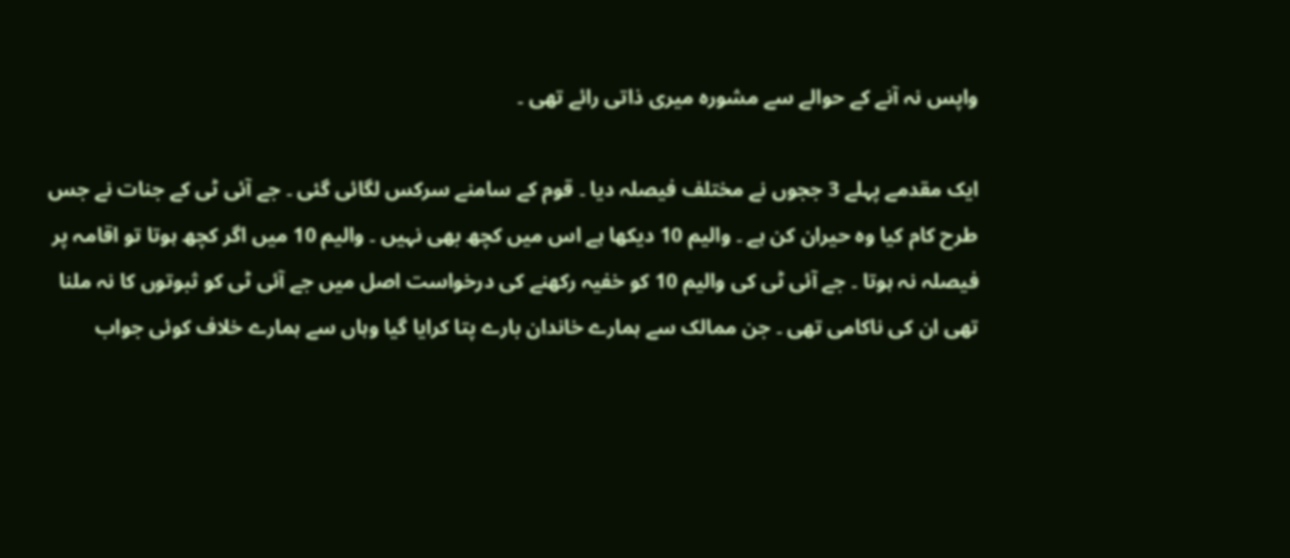واپس نہ آنے کے حوالے سے مشورہ میری ذاتی رائے تھی ۔

ایک مقدمے پہلے 3 ججوں نے مختلف فیصلہ دیا ۔ قوم کے سامنے سرکس لگائی گئی ۔ جے آئی ٹی کے جنات نے جس طرح کام کیا وہ حیران کن ہے ۔ والیم 10 دیکھا ہے اس میں کچھ بھی نہیں ۔ والیم 10 میں اگر کچھ ہوتا تو اقامہ پر فیصلہ نہ ہوتا ۔ جے آئی ٹی کی والیم 10 کو خفیہ رکھنے کی درخواست اصل میں جے آئی ٹی کو ثبوتوں کا نہ ملنا تھی ان کی ناکامی تھی ۔ جن ممالک سے ہمارے خاندان بارے پتا کرایا گیا وہاں سے ہمارے خلاف کوئی جواب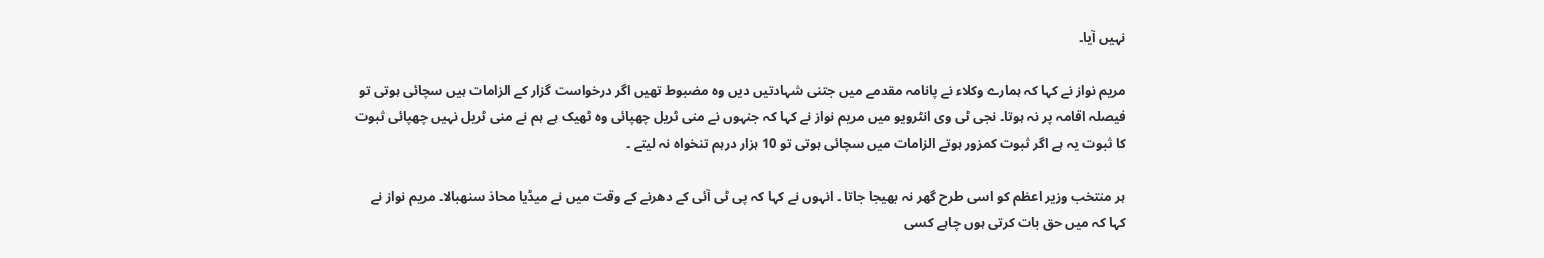نہیں آیا۔

مریم نواز نے کہا کہ ہمارے وکلاء نے پانامہ مقدمے میں جتنی شہادتیں دیں وہ مضبوط تھیں اگر درخواست گزار کے الزامات ہیں سچائی ہوتی تو فیصلہ اقامہ پر نہ ہوتا۔ نجی ٹی وی انٹرویو میں مریم نواز نے کہا کہ جنہوں نے منی ٹریل چھپائی وہ ٹھیک ہے ہم نے منی ٹریل نہیں چھپائی ثبوت کا ثبوت یہ ہے اگر ثبوت کمزور ہوتے الزامات میں سچائی ہوتی تو 10 ہزار درہم تنخواہ نہ لیتے ۔

ہر منتخب وزیر اعظم کو اسی طرح گھر نہ بھیجا جاتا ۔ انہوں نے کہا کہ پی ٹی آئی کے دھرنے کے وقت میں نے میڈیا محاذ سنھبالا۔ مریم نواز نے کہا کہ میں حق بات کرتی ہوں چاہے کسی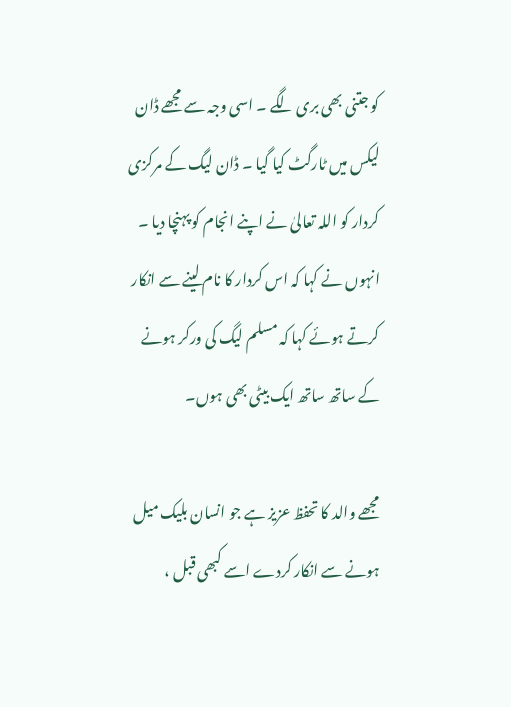کو جتنی بھی بری لگے ۔ اسی وجہ سے مجھے ڈان لیکس میں ٹارگٹ کیا گیا ۔ ڈان لیگ کے مرکزی کردار کو اللہ تعالیٰ نے اپنے انجام کو پہنچا دیا ۔ انہوں نے کہا کہ اس کردار کا نام لینے سے انکار کرتے ہوئے کہا کہ مسلم لیگ کی ورکر ہونے کے ساتھ ساتھ ایک بیٹی بھی ہوں۔

مجھے والد کا تحفظ عزیز ہے جو انسان بلیک میل ہونے سے انکار کردے اسے کبھی قبل ،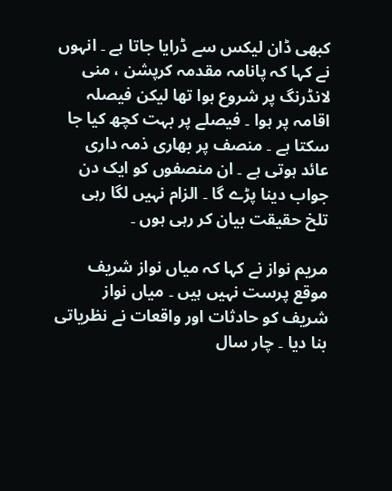کبھی ڈان لیکس سے ڈرایا جاتا ہے ۔ انہوں نے کہا کہ پانامہ مقدمہ کرپشن ، منی لانڈرنگ پر شروع ہوا تھا لیکن فیصلہ اقامہ پر ہوا ۔ فیصلے پر بہت کچھ کیا جا سکتا ہے ۔ منصف پر بھاری ذمہ داری عائد ہوتی ہے ۔ ان منصفوں کو ایک دن جواب دینا پڑے گا ۔ الزام نہیں لگا رہی تلخ حقیقت بیان کر رہی ہوں ۔

مریم نواز نے کہا کہ میاں نواز شریف موقع پرست نہیں ہیں ۔ میاں نواز شریف کو حادثات اور واقعات نے نظریاتی بنا دیا ۔ چار سال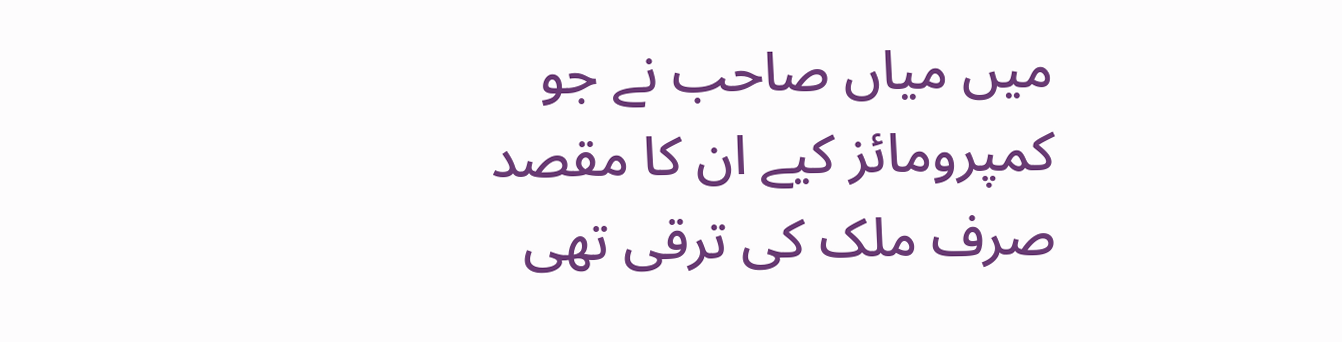میں میاں صاحب نے جو کمپرومائز کیے ان کا مقصد صرف ملک کی ترقی تھی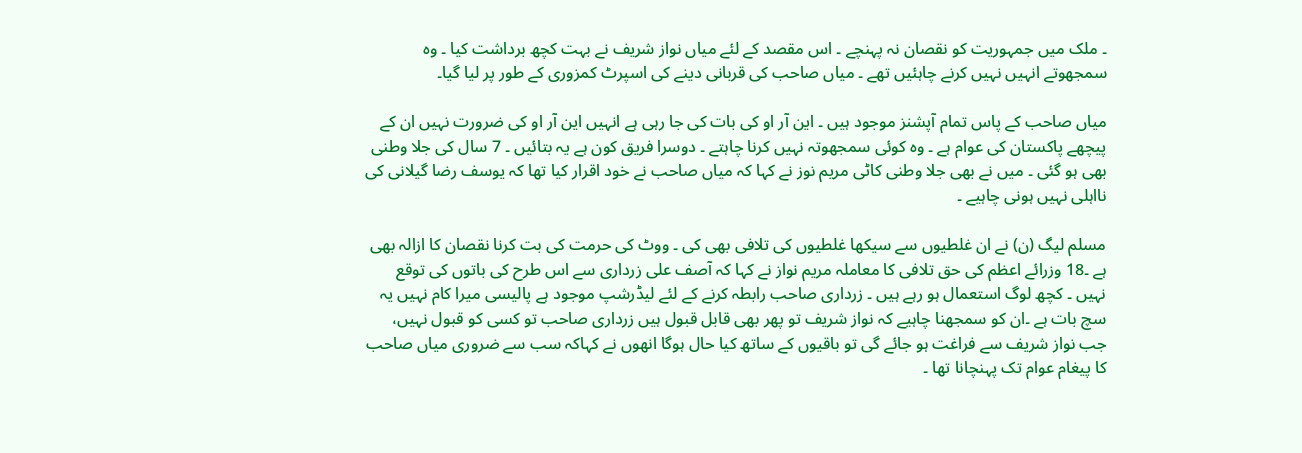۔ ملک میں جمہوریت کو نقصان نہ پہنچے ۔ اس مقصد کے لئے میاں نواز شریف نے بہت کچھ برداشت کیا ۔ وہ سمجھوتے انہیں نہیں کرنے چاہئیں تھے ۔ میاں صاحب کی قربانی دینے کی اسپرٹ کمزوری کے طور پر لیا گیا۔

میاں صاحب کے پاس تمام آپشنز موجود ہیں ۔ این آر او کی بات کی جا رہی ہے انہیں این آر او کی ضرورت نہیں ان کے پیچھے پاکستان کی عوام ہے ۔ وہ کوئی سمجھوتہ نہیں کرنا چاہتے ۔ دوسرا فریق کون ہے یہ بتائیں ۔ 7 سال کی جلا وطنی بھی ہو گئی ۔ میں نے بھی جلا وطنی کاٹی مریم نوز نے کہا کہ میاں صاحب نے خود اقرار کیا تھا کہ یوسف رضا گیلانی کی نااہلی نہیں ہونی چاہیے ۔

مسلم لیگ (ن) نے ان غلطیوں سے سیکھا غلطیوں کی تلافی بھی کی ۔ ووٹ کی حرمت کی بت کرنا نقصان کا ازالہ بھی ہے ۔18 وزرائے اعظم کی حق تلافی کا معاملہ مریم نواز نے کہا کہ آصف علی زرداری سے اس طرح کی باتوں کی توقع نہیں ۔ کچھ لوگ استعمال ہو رہے ہیں ۔ زرداری صاحب رابطہ کرنے کے لئے لیڈرشپ موجود ہے پالیسی میرا کام نہیں یہ سچ بات ہے ۔ان کو سمجھنا چاہیے کہ نواز شریف تو پھر بھی قابل قبول ہیں زرداری صاحب تو کسی کو قبول نہیں، جب نواز شریف سے فراغت ہو جائے گی تو باقیوں کے ساتھ کیا حال ہوگا انھوں نے کہاکہ سب سے ضروری میاں صاحب کا پیغام عوام تک پہنچانا تھا ۔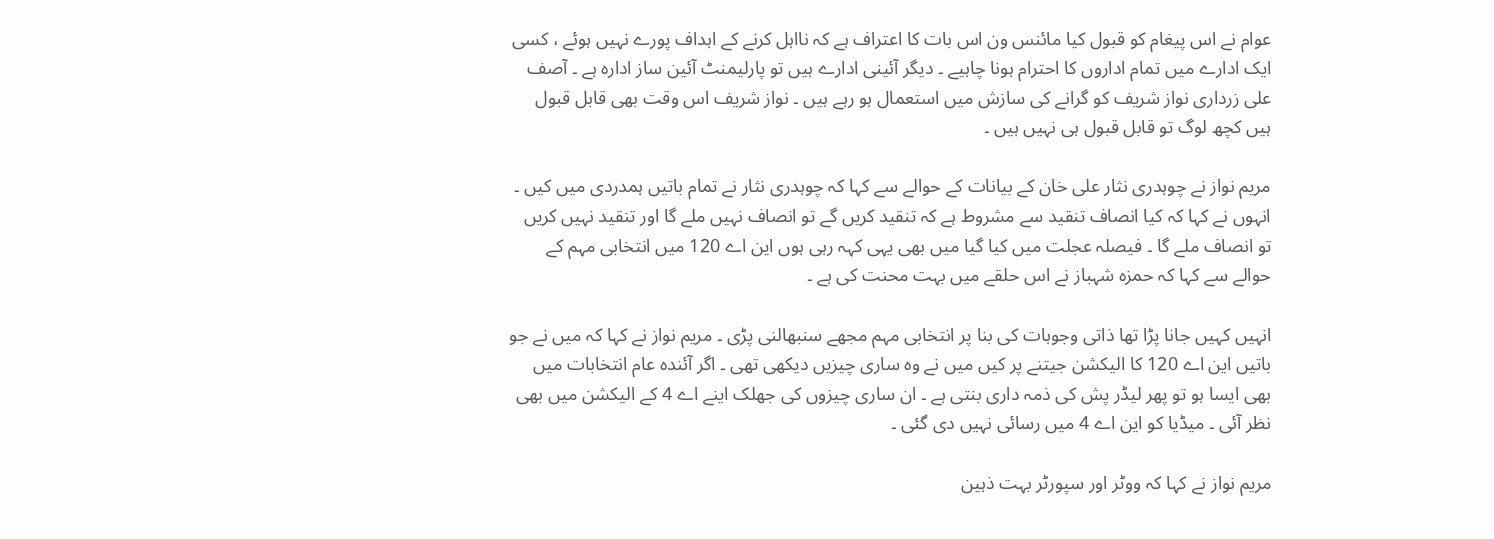عوام نے اس پیغام کو قبول کیا مائنس ون اس بات کا اعتراف ہے کہ نااہل کرنے کے اہداف پورے نہیں ہوئے ، کسی ایک ادارے میں تمام اداروں کا احترام ہونا چاہیے ۔ دیگر آئینی ادارے ہیں تو پارلیمنٹ آئین ساز ادارہ ہے ۔ آصف علی زرداری نواز شریف کو گرانے کی سازش میں استعمال ہو رہے ہیں ۔ نواز شریف اس وقت بھی قابل قبول ہیں کچھ لوگ تو قابل قبول ہی نہیں ہیں ۔

مریم نواز نے چوہدری نثار علی خان کے بیانات کے حوالے سے کہا کہ چوہدری نثار نے تمام باتیں ہمدردی میں کیں ۔ انہوں نے کہا کہ کیا انصاف تنقید سے مشروط ہے کہ تنقید کریں گے تو انصاف نہیں ملے گا اور تنقید نہیں کریں تو انصاف ملے گا ۔ فیصلہ عجلت میں کیا گیا میں بھی یہی کہہ رہی ہوں این اے 120 میں انتخابی مہم کے حوالے سے کہا کہ حمزہ شہباز نے اس حلقے میں بہت محنت کی ہے ۔

انہیں کہیں جانا پڑا تھا ذاتی وجوہات کی بنا پر انتخابی مہم مجھے سنبھالنی پڑی ۔ مریم نواز نے کہا کہ میں نے جو باتیں این اے 120 کا الیکشن جیتنے پر کیں میں نے وہ ساری چیزیں دیکھی تھی ۔ اگر آئندہ عام انتخابات میں بھی ایسا ہو تو پھر لیڈر پش کی ذمہ داری بنتی ہے ۔ ان ساری چیزوں کی جھلک اینے اے 4 کے الیکشن میں بھی نظر آئی ۔ میڈیا کو این اے 4 میں رسائی نہیں دی گئی ۔

مریم نواز نے کہا کہ ووٹر اور سپورٹر بہت ذہین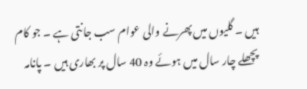ہیں ۔ گلیوں میں پھرنے والی عوام سب جانتی ہے ۔ جو کام پچھلے چار سال میں ہوئے وہ 40 سال پر بھاری ہیں ۔ پانامہ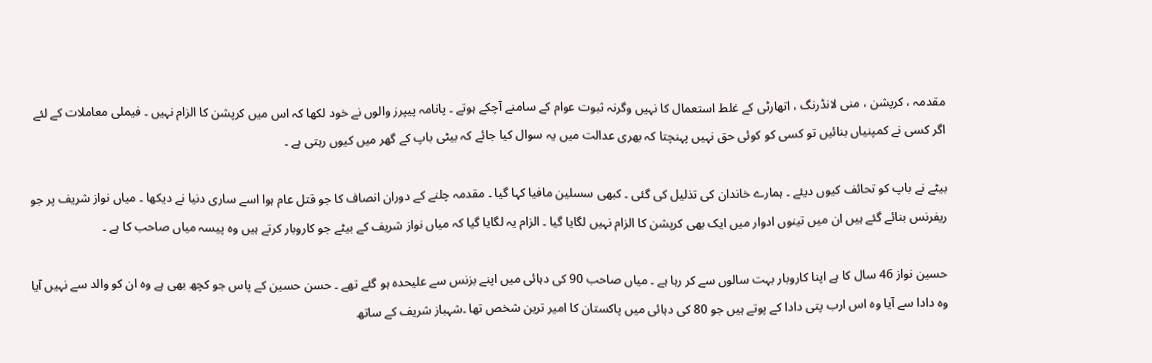مقدمہ ، کرپشن ، منی لانڈرنگ ، اتھارٹی کے غلط استعمال کا نہیں وگرنہ ثبوت عوام کے سامنے آچکے ہوتے ۔ پانامہ پیپرز والوں نے خود لکھا کہ اس میں کرپشن کا الزام نہیں ۔ فیملی معاملات کے لئے اگر کسی نے کمپنیاں بنائیں تو کسی کو کوئی حق نہیں پہنچتا کہ بھری عدالت میں یہ سوال کیا جائے کہ بیٹی باپ کے گھر میں کیوں رہتی ہے ۔

بیٹے نے باپ کو تحائف کیوں دیئے ۔ ہمارے خاندان کی تذلیل کی گئی ۔ کبھی سسلین مافیا کہا گیا ۔ مقدمہ چلنے کے دوران انصاف کا جو قتل عام ہوا اسے ساری دنیا نے دیکھا ۔ میاں نواز شریف پر جو ریفرنس بنائے گئے ہیں ان میں تینوں ادوار میں ایک بھی کرپشن کا الزام نہیں لگایا گیا ۔ الزام یہ لگایا گیا کہ میاں نواز شریف کے بیٹے جو کاروبار کرتے ہیں وہ پیسہ میاں صاحب کا ہے ۔

حسین نواز 46 سال کا ہے اپنا کاروبار بہت سالوں سے کر رہا ہے ۔ میاں صاحب 90 کی دہائی میں اپنے بزنس سے علیحدہ ہو گئے تھے ۔ حسن حسین کے پاس جو کچھ بھی ہے وہ ان کو والد سے نہیں آیا وہ دادا سے آیا وہ اس ارب پتی دادا کے پوتے ہیں جو 80 کی دہائی میں پاکستان کا امیر ترین شخص تھا ۔شہباز شریف کے ساتھ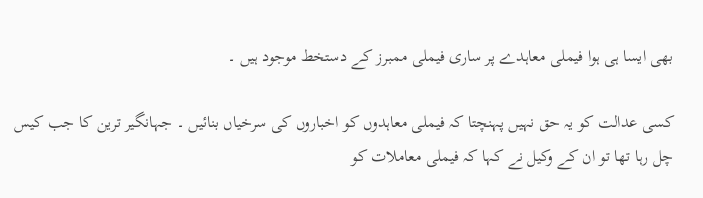بھی ایسا ہی ہوا فیملی معاہدے پر ساری فیملی ممبرز کے دستخط موجود ہیں ۔

کسی عدالت کو یہ حق نہیں پہنچتا کہ فیملی معاہدوں کو اخباروں کی سرخیاں بنائیں ۔ جہانگیر ترین کا جب کیس چل رہا تھا تو ان کے وکیل نے کہا کہ فیملی معاملات کو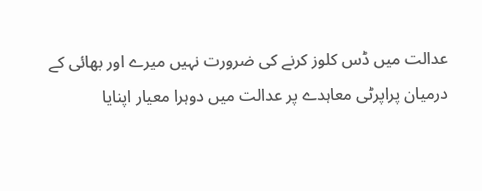عدالت میں ڈس کلوز کرنے کی ضرورت نہیں میرے اور بھائی کے درمیان پراپرٹی معاہدے پر عدالت میں دوہرا معیار اپنایا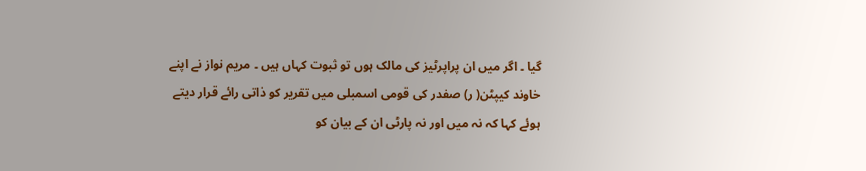گیا ۔ اگر میں ان پراپرٹیز کی مالک ہوں تو ثبوت کہاں ہیں ۔ مریم نواز نے اپنے خاوند کیپٹن( ر) صفدر کی قومی اسمبلی میں تقریر کو ذاتی رائے قرار دیتے ہوئے کہا کہ نہ میں اور نہ پارٹی ان کے بیان کو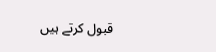قبول کرتے ہیں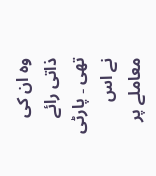وہ ان کی ذاتی رائے تھی ۔ پارٹی نے اس معاملے پر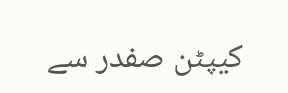کیپٹن صفدر سے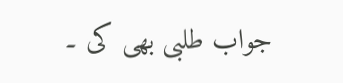جواب طلبی بھی کی ۔